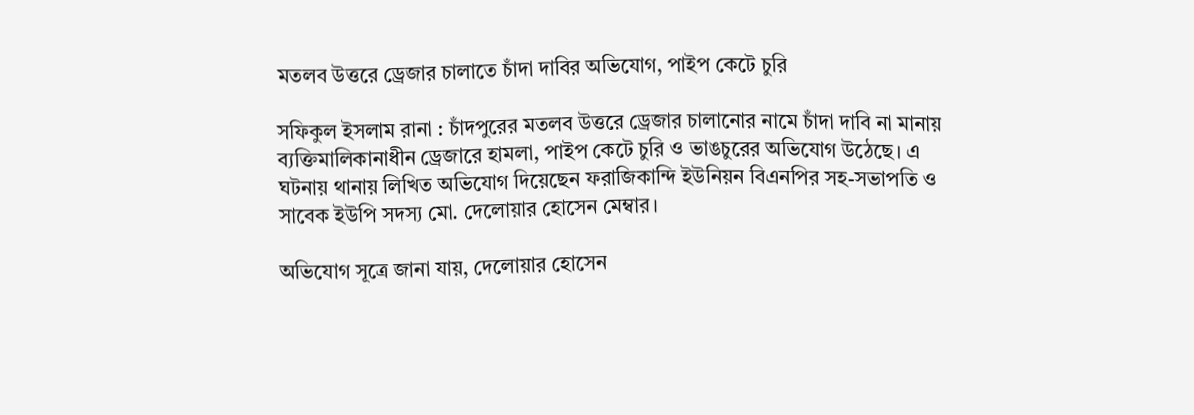মতলব উত্তরে ড্রেজার চালাতে চাঁদা দাবির অভিযোগ, পাইপ কেটে চুরি

সফিকুল ইসলাম রানা : চাঁদপুরের মতলব উত্তরে ড্রেজার চালানোর নামে চাঁদা দাবি না মানায় ব্যক্তিমালিকানাধীন ড্রেজারে হামলা, পাইপ কেটে চুরি ও ভাঙচুরের অভিযোগ উঠেছে। এ ঘটনায় থানায় লিখিত অভিযোগ দিয়েছেন ফরাজিকান্দি ইউনিয়ন বিএনপির সহ-সভাপতি ও সাবেক ইউপি সদস্য মো. দেলোয়ার হোসেন মেম্বার।

অভিযোগ সূত্রে জানা যায়, দেলোয়ার হোসেন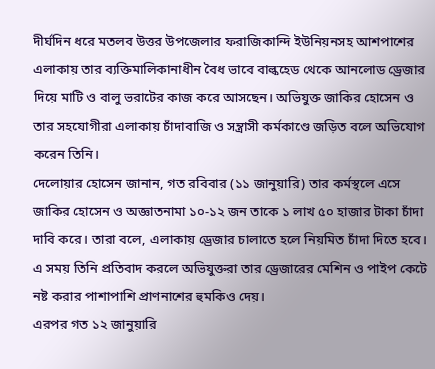দীর্ঘদিন ধরে মতলব উত্তর উপজেলার ফরাজিকান্দি ইউনিয়নসহ আশপাশের এলাকায় তার ব্যক্তিমালিকানাধীন বৈধ ভাবে বাল্কহেড থেকে আনলোড ড্রেজার দিয়ে মাটি ও বালু ভরাটের কাজ করে আসছেন। অভিযুক্ত জাকির হোসেন ও তার সহযোগীরা এলাকায় চাঁদাবাজি ও সন্ত্রাসী কর্মকাণ্ডে জড়িত বলে অভিযোগ করেন তিনি।
দেলোয়ার হোসেন জানান, গত রবিবার (১১ জানুয়ারি) তার কর্মস্থলে এসে জাকির হোসেন ও অজ্ঞাতনামা ১০-১২ জন তাকে ১ লাখ ৫০ হাজার টাকা চাঁদা দাবি করে। তারা বলে, এলাকায় ড্রেজার চালাতে হলে নিয়মিত চাঁদা দিতে হবে। এ সময় তিনি প্রতিবাদ করলে অভিযুক্তরা তার ড্রেজারের মেশিন ও পাইপ কেটে নষ্ট করার পাশাপাশি প্রাণনাশের হুমকিও দেয়।
এরপর গত ১২ জানুয়ারি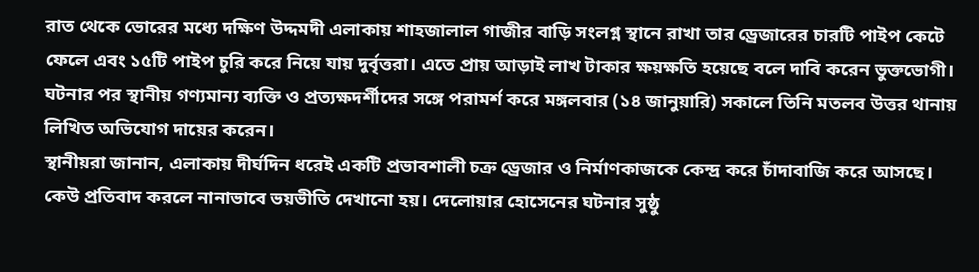রাত থেকে ভোরের মধ্যে দক্ষিণ উদ্দমদী এলাকায় শাহজালাল গাজীর বাড়ি সংলগ্ন স্থানে রাখা তার ড্রেজারের চারটি পাইপ কেটে ফেলে এবং ১৫টি পাইপ চুরি করে নিয়ে যায় দুর্বৃত্তরা। এতে প্রায় আড়াই লাখ টাকার ক্ষয়ক্ষতি হয়েছে বলে দাবি করেন ভুক্তভোগী।
ঘটনার পর স্থানীয় গণ্যমান্য ব্যক্তি ও প্রত্যক্ষদর্শীদের সঙ্গে পরামর্শ করে মঙ্গলবার (১৪ জানুয়ারি) সকালে তিনি মতলব উত্তর থানায় লিখিত অভিযোগ দায়ের করেন।
স্থানীয়রা জানান, এলাকায় দীর্ঘদিন ধরেই একটি প্রভাবশালী চক্র ড্রেজার ও নির্মাণকাজকে কেন্দ্র করে চাঁদাবাজি করে আসছে। কেউ প্রতিবাদ করলে নানাভাবে ভয়ভীতি দেখানো হয়। দেলোয়ার হোসেনের ঘটনার সুষ্ঠু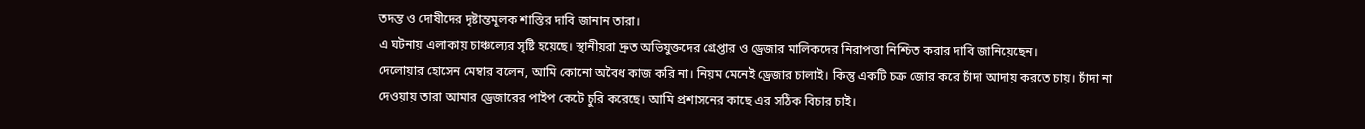তদন্ত ও দোষীদের দৃষ্টান্তমূলক শাস্তির দাবি জানান তারা।
এ ঘটনায় এলাকায় চাঞ্চল্যের সৃষ্টি হয়েছে। স্থানীয়রা দ্রুত অভিযুক্তদের গ্রেপ্তার ও ড্রেজার মালিকদের নিরাপত্তা নিশ্চিত করার দাবি জানিয়েছেন।
দেলোয়ার হোসেন মেম্বার বলেন, আমি কোনো অবৈধ কাজ করি না। নিয়ম মেনেই ড্রেজার চালাই। কিন্তু একটি চক্র জোর করে চাঁদা আদায় করতে চায়। চাঁদা না দেওয়ায় তারা আমার ড্রেজারের পাইপ কেটে চুরি করেছে। আমি প্রশাসনের কাছে এর সঠিক বিচার চাই।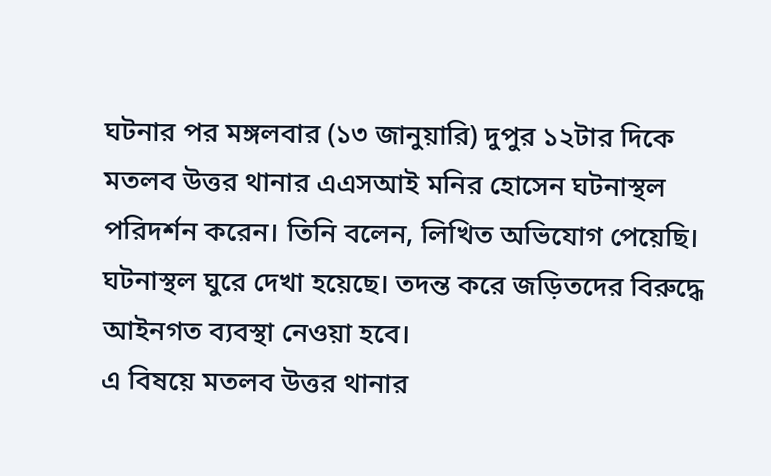ঘটনার পর মঙ্গলবার (১৩ জানুয়ারি) দুপুর ১২টার দিকে মতলব উত্তর থানার এএসআই মনির হোসেন ঘটনাস্থল পরিদর্শন করেন। তিনি বলেন, লিখিত অভিযোগ পেয়েছি। ঘটনাস্থল ঘুরে দেখা হয়েছে। তদন্ত করে জড়িতদের বিরুদ্ধে আইনগত ব্যবস্থা নেওয়া হবে।
এ বিষয়ে মতলব উত্তর থানার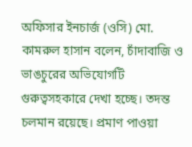অফিসার ইনচার্জ (ওসি) মো. কামরুল হাসান বলেন, চাঁদাবাজি ও ভাঙচুরের অভিযোগটি গুরুত্বসহকারে দেখা হচ্ছে। তদন্ত চলমান রয়েছে। প্রমাণ পাওয়া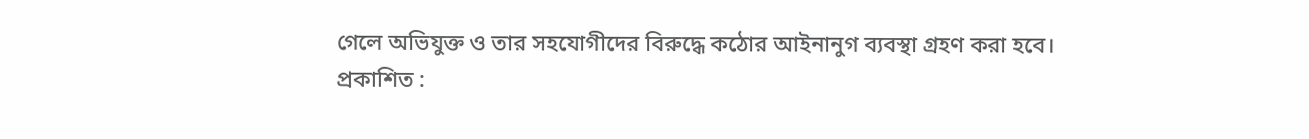গেলে অভিযুক্ত ও তার সহযোগীদের বিরুদ্ধে কঠোর আইনানুগ ব্যবস্থা গ্রহণ করা হবে।
প্রকাশিত :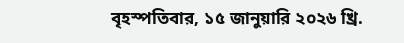বৃহস্পতিবার, ১৫ জানুয়ারি ২০২৬ খ্রি.